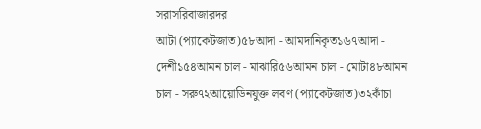সরাসরিবাজারদর
আটা (প্যাকেটজাত)৫৮আদা - আমদানিকৃত১৬৭আদা - দেশী১৫৪আমন চাল - মাঝারি৫৬আমন চাল - মোটা৪৮আমন চাল - সরু৭২আয়োডিনযুক্ত লবণ (প্যাকেটজাত)৩২কাঁচা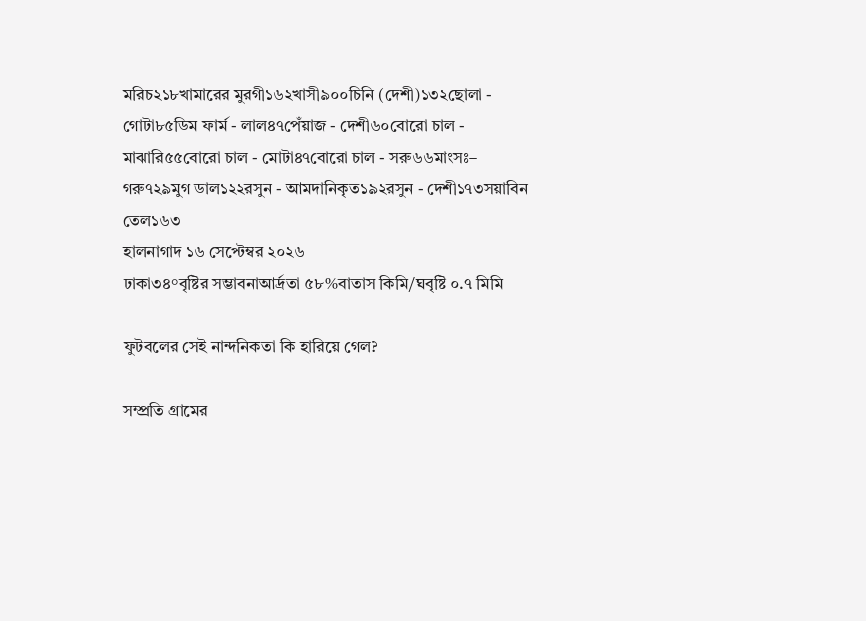মরিচ২১৮খামারের মুরগী১৬২খাসী৯০০চিনি (দেশী)১৩২ছোলা - গোটা৮৫ডিম ফার্ম - লাল৪৭পেঁয়াজ - দেশী৬০বোরো চাল - মাঝারি৫৫বোরো চাল - মোটা৪৭বোরো চাল - সরু৬৬মাংসঃ– গরু৭২৯মুগ ডাল১২২রসুন - আমদানিকৃত১৯২রসুন - দেশী১৭৩সয়াবিন তেল১৬৩
হালনাগাদ ১৬ সেপ্টেম্বর ২০২৬
ঢাকা৩৪°বৃষ্টির সম্ভাবনাআর্দ্রতা ৫৮%বাতাস কিমি/ঘবৃষ্টি ০.৭ মিমি

ফুটবলের সেই নান্দনিকতা কি হারিয়ে গেল?

সম্প্রতি গ্রামের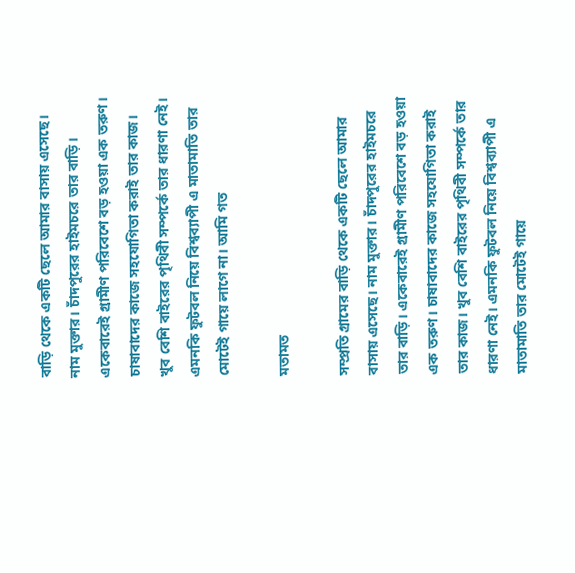বাড়ি থেকে একটি ছেলে আমার বাসায় এসেছে। নাম মুক্তার। চাঁদপুরের হাইমচরে তার বাড়ি। একেবারেই গ্রামীণ পরিবেশে বড় হওয়া এক তরুণ। চাষাবাদের কাজে সহযোগিতা করাই তার কাজ। খুব বেশি বাইরের পৃথিবী সম্পর্কে তার ধারণা নেই। এমনকি ফুটবল নিয়ে বিশ্বব্যাপী এ মাতামাতি তার মোটেই গায়ে লাগে না। আমি গত

মতামত

সম্প্রতি গ্রামের বাড়ি থেকে একটি ছেলে আমার বাসায় এসেছে। নাম মুক্তার। চাঁদপুরের হাইমচরে তার বাড়ি। একেবারেই গ্রামীণ পরিবেশে বড় হওয়া এক তরুণ। চাষাবাদের কাজে সহযোগিতা করাই তার কাজ। খুব বেশি বাইরের পৃথিবী সম্পর্কে তার ধারণা নেই। এমনকি ফুটবল নিয়ে বিশ্বব্যাপী এ মাতামাতি তার মোটেই গায়ে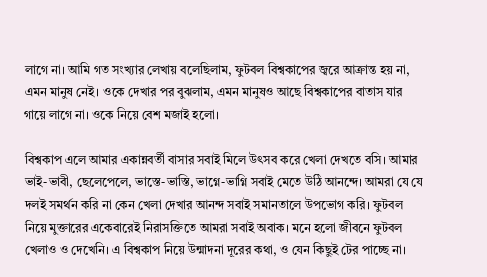লাগে না। আমি গত সংখ্যার লেখায় বলেছিলাম, ফুটবল বিশ্বকাপের জ্বরে আক্রান্ত হয় না, এমন মানুষ নেই। ওকে দেখার পর বুঝলাম, এমন মানুষও আছে বিশ্বকাপের বাতাস যার গায়ে লাগে না। ওকে নিয়ে বেশ মজাই হলো।

বিশ্বকাপ এলে আমার একান্নবর্তী বাসার সবাই মিলে উৎসব করে খেলা দেখতে বসি। আমার ভাই-ভাবী, ছেলেপেলে, ভাস্তে-ভাস্তি, ভাগ্নে-ভাগ্নি সবাই মেতে উঠি আনন্দে। আমরা যে যে দলই সমর্থন করি না কেন খেলা দেখার আনন্দ সবাই সমানতালে উপভোগ করি। ফুটবল নিয়ে মুক্তারের একেবারেই নিরাসক্তিতে আমরা সবাই অবাক। মনে হলো জীবনে ফুটবল খেলাও ও দেখেনি। এ বিশ্বকাপ নিয়ে উন্মাদনা দূরের কথা, ও যেন কিছুই টের পাচ্ছে না।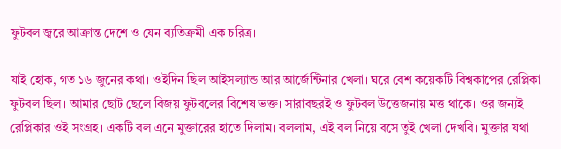ফুটবল জ্বরে আক্রান্ত দেশে ও যেন ব্যতিক্রমী এক চরিত্র।

যাই হোক, গত ১৬ জুনের কথা। ওইদিন ছিল আইসল্যান্ড আর আর্জেন্টিনার খেলা। ঘরে বেশ কয়েকটি বিশ্বকাপের রেপ্লিকা ফুটবল ছিল। আমার ছোট ছেলে বিজয় ফুটবলের বিশেষ ভক্ত। সারাবছরই ও ফুটবল উত্তেজনায় মত্ত থাকে। ওর জন্যই রেপ্লিকার ওই সংগ্রহ। একটি বল এনে মুক্তারের হাতে দিলাম। বললাম, এই বল নিয়ে বসে তুই খেলা দেখবি। মুক্তার যথা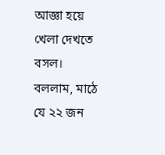আজ্ঞা হয়ে খেলা দেখতে বসল। বললাম, মাঠে যে ২২ জন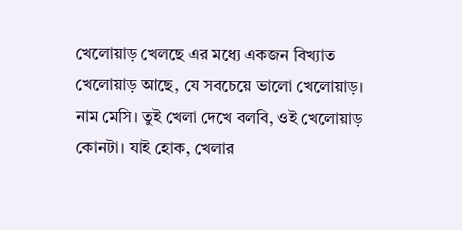খেলোয়াড় খেলছে এর মধ্যে একজন বিখ্যাত খেলোয়াড় আছে, যে সবচেয়ে ভালো খেলোয়াড়। নাম মেসি। তুই খেলা দেখে বলবি, ওই খেলোয়াড় কোনটা। যাই হোক, খেলার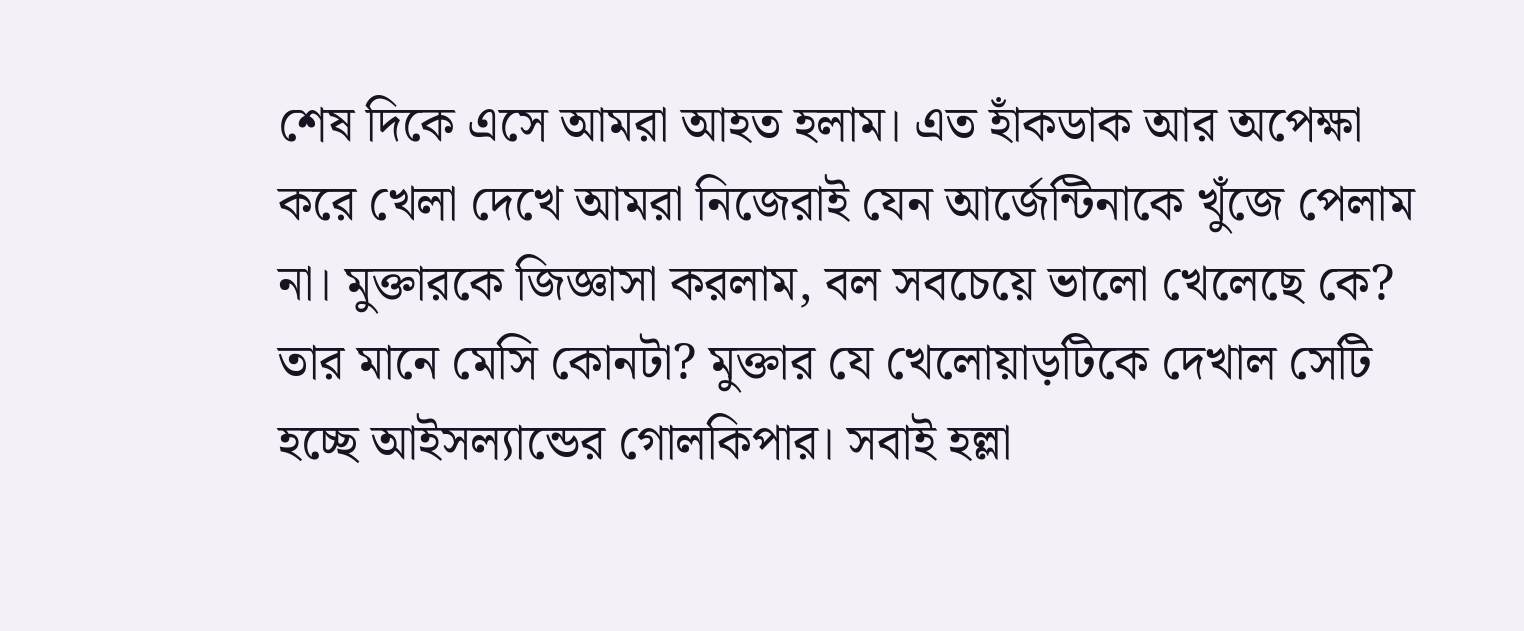শেষ দিকে এসে আমরা আহত হলাম। এত হাঁকডাক আর অপেক্ষা করে খেলা দেখে আমরা নিজেরাই যেন আর্জেন্টিনাকে খুঁজে পেলাম না। মুক্তারকে জিজ্ঞাসা করলাম, বল সবচেয়ে ভালো খেলেছে কে? তার মানে মেসি কোনটা? মুক্তার যে খেলোয়াড়টিকে দেখাল সেটি হচ্ছে আইসল্যান্ডের গোলকিপার। সবাই হল্লা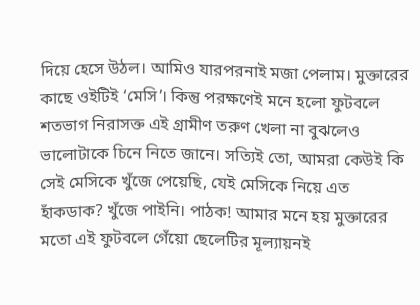দিয়ে হেসে উঠল। আমিও যারপরনাই মজা পেলাম। মুক্তারের কাছে ওইটিই ‘মেসি’। কিন্তু পরক্ষণেই মনে হলো ফুটবলে শতভাগ নিরাসক্ত এই গ্রামীণ তরুণ খেলা না বুঝলেও ভালোটাকে চিনে নিতে জানে। সত্যিই তো, আমরা কেউই কি সেই মেসিকে খুঁজে পেয়েছি, যেই মেসিকে নিয়ে এত হাঁকডাক? খুঁজে পাইনি। পাঠক! আমার মনে হয় মুক্তারের মতো এই ফুটবলে গেঁয়ো ছেলেটির মূল্যায়নই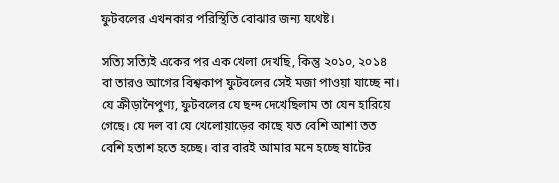ফুটবলের এখনকার পরিস্থিতি বোঝার জন্য যথেষ্ট।

সত্যি সত্যিই একের পর এক খেলা দেখছি, কিন্তু ২০১০, ২০১৪ বা তারও আগের বিশ্বকাপ ফুটবলের সেই মজা পাওয়া যাচ্ছে না। যে ক্রীড়ানৈপুণ্য, ফুটবলের যে ছন্দ দেখেছিলাম তা যেন হারিয়ে গেছে। যে দল বা যে খেলোয়াড়ের কাছে যত বেশি আশা তত বেশি হতাশ হতে হচ্ছে। বার বারই আমার মনে হচ্ছে ষাটের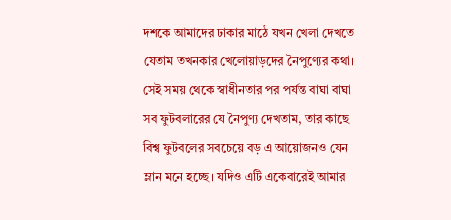দশকে আমাদের ঢাকার মাঠে যখন খেলা দেখতে যেতাম তখনকার খেলোয়াড়দের নৈপুণ্যের কথা। সেই সময় থেকে স্বাধীনতার পর পর্যন্ত বাঘা বাঘা সব ফুটবলারের যে নৈপুণ্য দেখতাম, তার কাছে বিশ্ব ফুটবলের সবচেয়ে বড় এ আয়োজনও যেন ম্লান মনে হচ্ছে। যদিও এটি একেবারেই আমার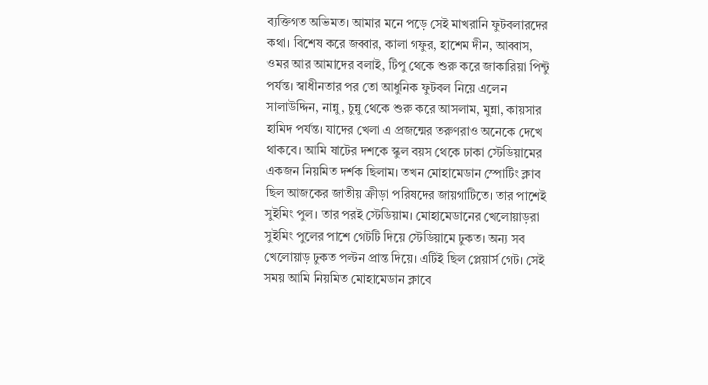ব্যক্তিগত অভিমত। আমার মনে পড়ে সেই মাখরানি ফুটবলারদের কথা। বিশেষ করে জব্বার, কালা গফুর, হাশেম দীন, আব্বাস, ওমর আর আমাদের বলাই, টিপু থেকে শুরু করে জাকারিয়া পিন্টু পর্যন্ত। স্বাধীনতার পর তো আধুনিক ফুটবল নিয়ে এলেন সালাউদ্দিন, নান্নু, চুন্নু থেকে শুরু করে আসলাম, মুন্না, কায়সার হামিদ পর্যন্ত। যাদের খেলা এ প্রজন্মের তরুণরাও অনেকে দেখে থাকবে। আমি ষাটের দশকে স্কুল বয়স থেকে ঢাকা স্টেডিয়ামের একজন নিয়মিত দর্শক ছিলাম। তখন মোহামেডান স্পোর্টিং ক্লাব ছিল আজকের জাতীয় ক্রীড়া পরিষদের জায়গাটিতে। তার পাশেই সুইমিং পুল। তার পরই স্টেডিয়াম। মোহামেডানের খেলোয়াড়রা সুইমিং পুলের পাশে গেটটি দিয়ে স্টেডিয়ামে ঢুকত। অন্য সব খেলোয়াড় ঢুকত পল্টন প্রান্ত দিয়ে। এটিই ছিল প্লেয়ার্স গেট। সেই সময় আমি নিয়মিত মোহামেডান ক্লাবে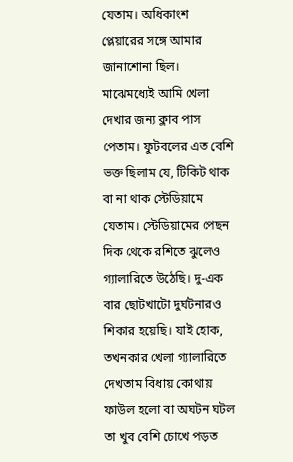যেতাম। অধিকাংশ প্লেয়ারের সঙ্গে আমার জানাশোনা ছিল। মাঝেমধ্যেই আমি খেলা দেখার জন্য ক্লাব পাস পেতাম। ফুটবলের এত বেশি ভক্ত ছিলাম যে, টিকিট থাক বা না থাক স্টেডিয়ামে যেতাম। স্টেডিয়ামের পেছন দিক থেকে রশিতে ঝুলেও গ্যালারিতে উঠেছি। দু-এক বার ছোটখাটো দুর্ঘটনারও শিকার হয়েছি। যাই হোক, তখনকার খেলা গ্যালারিতে দেখতাম বিধায় কোথায় ফাউল হলো বা অঘটন ঘটল তা খুব বেশি চোখে পড়ত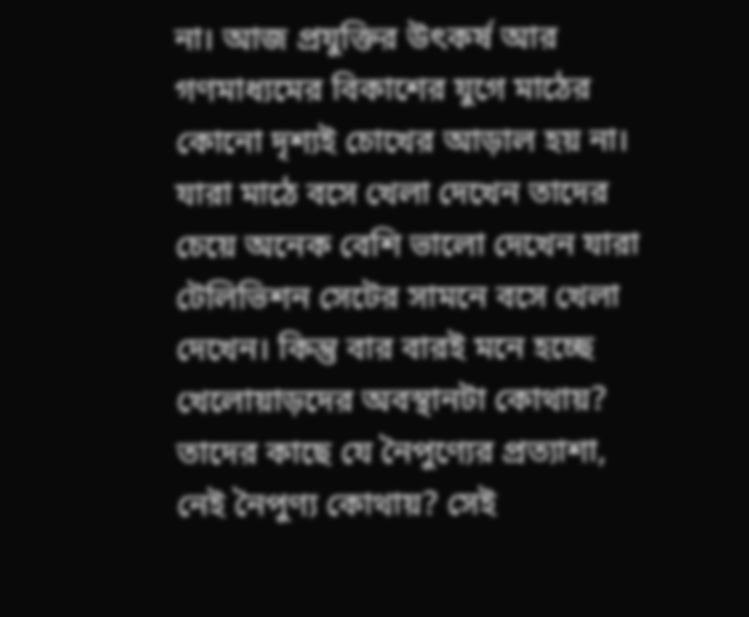না। আজ প্রযুক্তির উৎকর্ষ আর গণমাধ্যমের বিকাশের যুগে মাঠের কোনো দৃশ্যই চোখের আড়াল হয় না। যারা মাঠে বসে খেলা দেখেন তাদের চেয়ে অনেক বেশি ভালো দেখেন যারা টেলিভিশন সেটের সামনে বসে খেলা দেখেন। কিন্তু বার বারই মনে হচ্ছে খেলোয়াড়দের অবস্থানটা কোথায়? তাদের কাছে যে নৈপুণ্যের প্রত্যাশা, নেই নৈপুণ্য কোথায়? সেই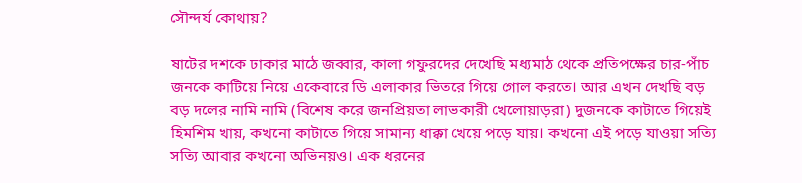সৌন্দর্য কোথায়?

ষাটের দশকে ঢাকার মাঠে জব্বার, কালা গফুরদের দেখেছি মধ্যমাঠ থেকে প্রতিপক্ষের চার-পাঁচ জনকে কাটিয়ে নিয়ে একেবারে ডি এলাকার ভিতরে গিয়ে গোল করতে। আর এখন দেখছি বড় বড় দলের নামি নামি (বিশেষ করে জনপ্রিয়তা লাভকারী খেলোয়াড়রা) দুজনকে কাটাতে গিয়েই হিমশিম খায়, কখনো কাটাতে গিয়ে সামান্য ধাক্কা খেয়ে পড়ে যায়। কখনো এই পড়ে যাওয়া সত্যি সত্যি আবার কখনো অভিনয়ও। এক ধরনের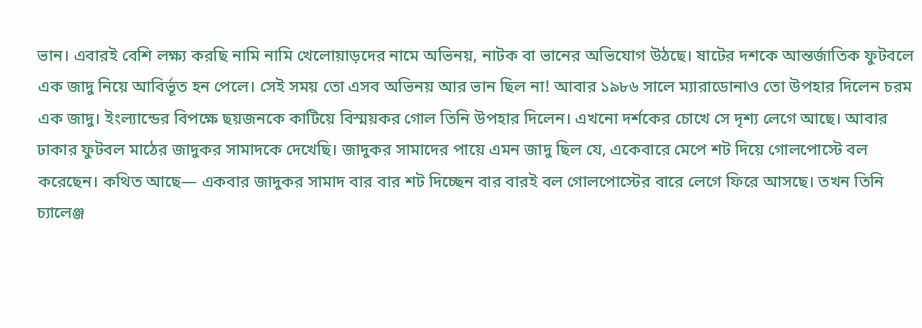ভান। এবারই বেশি লক্ষ্য করছি নামি নামি খেলোয়াড়দের নামে অভিনয়, নাটক বা ভানের অভিযোগ উঠছে। ষাটের দশকে আন্তর্জাতিক ফুটবলে এক জাদু নিয়ে আবির্ভূত হন পেলে। সেই সময় তো এসব অভিনয় আর ভান ছিল না! আবার ১৯৮৬ সালে ম্যারাডোনাও তো উপহার দিলেন চরম এক জাদু। ইংল্যান্ডের বিপক্ষে ছয়জনকে কাটিয়ে বিস্ময়কর গোল তিনি উপহার দিলেন। এখনো দর্শকের চোখে সে দৃশ্য লেগে আছে। আবার ঢাকার ফুটবল মাঠের জাদুকর সামাদকে দেখেছি। জাদুকর সামাদের পায়ে এমন জাদু ছিল যে, একেবারে মেপে শট দিয়ে গোলপোস্টে বল করেছেন। কথিত আছে— একবার জাদুকর সামাদ বার বার শট দিচ্ছেন বার বারই বল গোলপোস্টের বারে লেগে ফিরে আসছে। তখন তিনি চ্যালেঞ্জ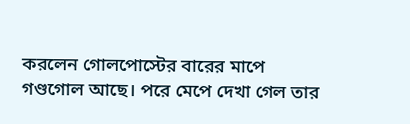করলেন গোলপোস্টের বারের মাপে গণ্ডগোল আছে। পরে মেপে দেখা গেল তার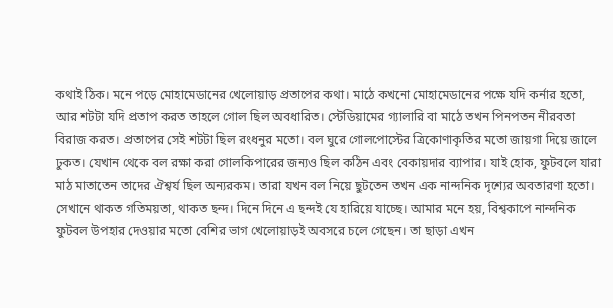কথাই ঠিক। মনে পড়ে মোহামেডানের খেলোয়াড় প্রতাপের কথা। মাঠে কখনো মোহামেডানের পক্ষে যদি কর্নার হতো, আর শটটা যদি প্রতাপ করত তাহলে গোল ছিল অবধারিত। স্টেডিয়ামের গ্যালারি বা মাঠে তখন পিনপতন নীরবতা বিরাজ করত। প্রতাপের সেই শটটা ছিল রংধনুর মতো। বল ঘুরে গোলপোস্টের ত্রিকোণাকৃতির মতো জায়গা দিয়ে জালে ঢুকত। যেখান থেকে বল রক্ষা করা গোলকিপারের জন্যও ছিল কঠিন এবং বেকায়দার ব্যাপার। যাই হোক, ফুটবলে যারা মাঠ মাতাতেন তাদের ঐশ্বর্য ছিল অন্যরকম। তারা যখন বল নিয়ে ছুটতেন তখন এক নান্দনিক দৃশ্যের অবতারণা হতো। সেখানে থাকত গতিময়তা, থাকত ছন্দ। দিনে দিনে এ ছন্দই যে হারিয়ে যাচ্ছে। আমার মনে হয়, বিশ্বকাপে নান্দনিক ফুটবল উপহার দেওয়ার মতো বেশির ভাগ খেলোয়াড়ই অবসরে চলে গেছেন। তা ছাড়া এখন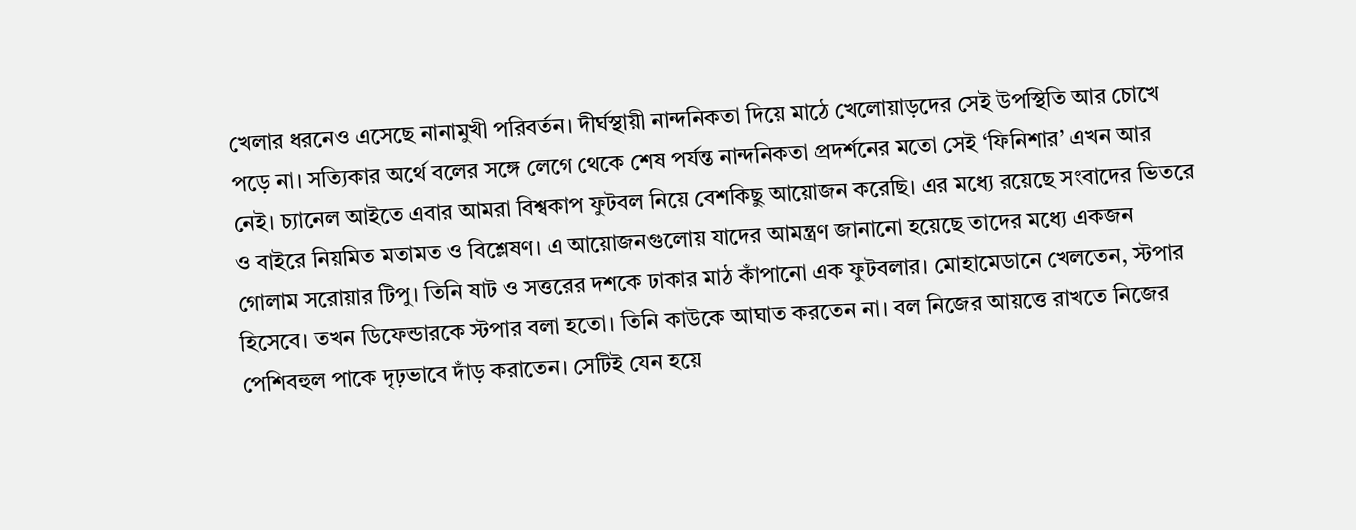খেলার ধরনেও এসেছে নানামুখী পরিবর্তন। দীর্ঘস্থায়ী নান্দনিকতা দিয়ে মাঠে খেলোয়াড়দের সেই উপস্থিতি আর চোখে পড়ে না। সত্যিকার অর্থে বলের সঙ্গে লেগে থেকে শেষ পর্যন্ত নান্দনিকতা প্রদর্শনের মতো সেই ‘ফিনিশার’ এখন আর নেই। চ্যানেল আইতে এবার আমরা বিশ্বকাপ ফুটবল নিয়ে বেশকিছু আয়োজন করেছি। এর মধ্যে রয়েছে সংবাদের ভিতরে ও বাইরে নিয়মিত মতামত ও বিশ্লেষণ। এ আয়োজনগুলোয় যাদের আমন্ত্রণ জানানো হয়েছে তাদের মধ্যে একজন গোলাম সরোয়ার টিপু। তিনি ষাট ও সত্তরের দশকে ঢাকার মাঠ কাঁপানো এক ফুটবলার। মোহামেডানে খেলতেন, স্টপার হিসেবে। তখন ডিফেন্ডারকে স্টপার বলা হতো। তিনি কাউকে আঘাত করতেন না। বল নিজের আয়ত্তে রাখতে নিজের পেশিবহুল পাকে দৃঢ়ভাবে দাঁড় করাতেন। সেটিই যেন হয়ে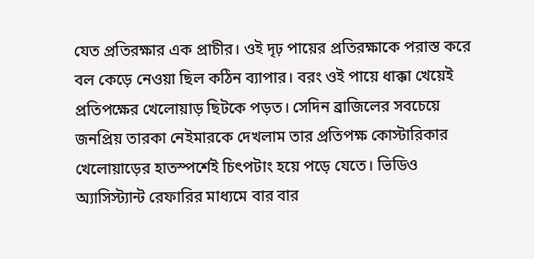যেত প্রতিরক্ষার এক প্রাচীর। ওই দৃঢ় পায়ের প্রতিরক্ষাকে পরাস্ত করে বল কেড়ে নেওয়া ছিল কঠিন ব্যাপার। বরং ওই পায়ে ধাক্কা খেয়েই প্রতিপক্ষের খেলোয়াড় ছিটকে পড়ত। সেদিন ব্রাজিলের সবচেয়ে জনপ্রিয় তারকা নেইমারকে দেখলাম তার প্রতিপক্ষ কোস্টারিকার খেলোয়াড়ের হাতস্পর্শেই চিৎপটাং হয়ে পড়ে যেতে। ভিডিও অ্যাসিস্ট্যান্ট রেফারির মাধ্যমে বার বার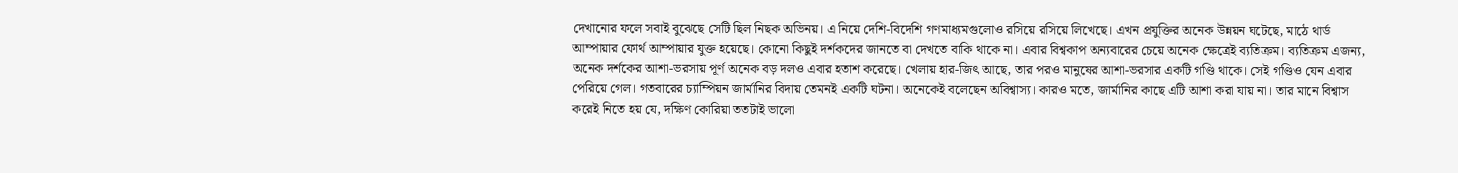দেখানোর ফলে সবাই বুঝেছে সেটি ছিল নিছক অভিনয়। এ নিয়ে দেশি-বিদেশি গণমাধ্যমগুলোও রসিয়ে রসিয়ে লিখেছে। এখন প্রযুক্তির অনেক উন্নয়ন ঘটেছে, মাঠে থার্ড আম্পায়ার ফোর্থ আম্পায়ার যুক্ত হয়েছে। কোনো কিছুই দর্শকদের জানতে বা দেখতে বাকি থাকে না। এবার বিশ্বকাপ অন্যবারের চেয়ে অনেক ক্ষেত্রেই ব্যতিক্রম। ব্যতিক্রম এজন্য, অনেক দর্শকের আশা-ভরসায় পূর্ণ অনেক বড় দলও এবার হতাশ করেছে। খেলায় হার-জিৎ আছে, তার পরও মানুষের আশা-ভরসার একটি গণ্ডি থাকে। সেই গণ্ডিও যেন এবার পেরিয়ে গেল। গতবারের চ্যাম্পিয়ন জার্মানির বিদায় তেমনই একটি ঘটনা। অনেকেই বলেছেন অবিশ্বাস্য। কারও মতে, জার্মানির কাছে এটি আশা করা যায় না। তার মানে বিশ্বাস করেই নিতে হয় যে, দক্ষিণ কোরিয়া ততটাই ভালো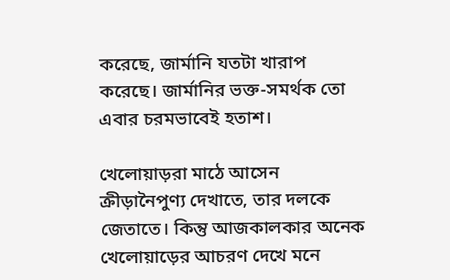করেছে, জার্মানি যতটা খারাপ করেছে। জার্মানির ভক্ত-সমর্থক তো এবার চরমভাবেই হতাশ।

খেলোয়াড়রা মাঠে আসেন ক্রীড়ানৈপুণ্য দেখাতে, তার দলকে জেতাতে। কিন্তু আজকালকার অনেক খেলোয়াড়ের আচরণ দেখে মনে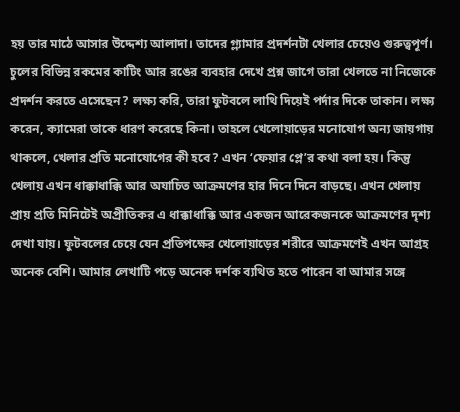হয় তার মাঠে আসার উদ্দেশ্য আলাদা। তাদের গ্ল্যামার প্রদর্শনটা খেলার চেয়েও গুরুত্বপূর্ণ। চুলের বিভিন্ন রকমের কাটিং আর রঙের ব্যবহার দেখে প্রশ্ন জাগে তারা খেলতে না নিজেকে প্রদর্শন করতে এসেছেন? লক্ষ্য করি, তারা ফুটবলে লাথি দিয়েই পর্দার দিকে তাকান। লক্ষ্য করেন, ক্যামেরা তাকে ধারণ করেছে কিনা। তাহলে খেলোয়াড়ের মনোযোগ অন্য জায়গায় থাকলে, খেলার প্রতি মনোযোগের কী হবে? এখন ‘ফেয়ার প্লে’র কথা বলা হয়। কিন্তু খেলায় এখন ধাক্কাধাক্কি আর অযাচিত আক্রমণের হার দিনে দিনে বাড়ছে। এখন খেলায় প্রায় প্রতি মিনিটেই অপ্রীতিকর এ ধাক্কাধাক্কি আর একজন আরেকজনকে আক্রমণের দৃশ্য দেখা যায়। ফুটবলের চেয়ে যেন প্রতিপক্ষের খেলোয়াড়ের শরীরে আক্রমণেই এখন আগ্রহ অনেক বেশি। আমার লেখাটি পড়ে অনেক দর্শক ব্যথিত হতে পারেন বা আমার সঙ্গে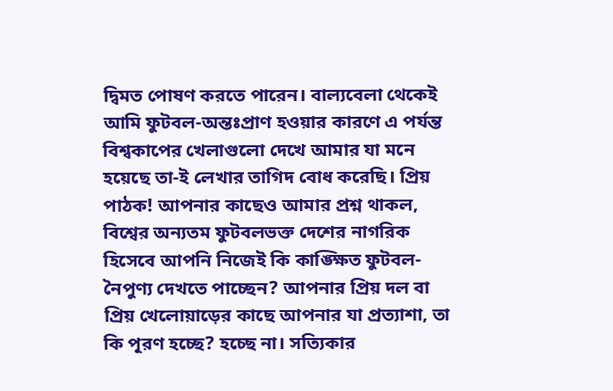দ্বিমত পোষণ করতে পারেন। বাল্যবেলা থেকেই আমি ফুটবল-অন্তঃপ্রাণ হওয়ার কারণে এ পর্যন্ত বিশ্বকাপের খেলাগুলো দেখে আমার যা মনে হয়েছে তা-ই লেখার তাগিদ বোধ করেছি। প্রিয় পাঠক! আপনার কাছেও আমার প্রশ্ন থাকল, বিশ্বের অন্যতম ফুটবলভক্ত দেশের নাগরিক হিসেবে আপনি নিজেই কি কাঙ্ক্ষিত ফুটবল-নৈপুণ্য দেখতে পাচ্ছেন? আপনার প্রিয় দল বা প্রিয় খেলোয়াড়ের কাছে আপনার যা প্রত্যাশা, তা কি পূরণ হচ্ছে? হচ্ছে না। সত্যিকার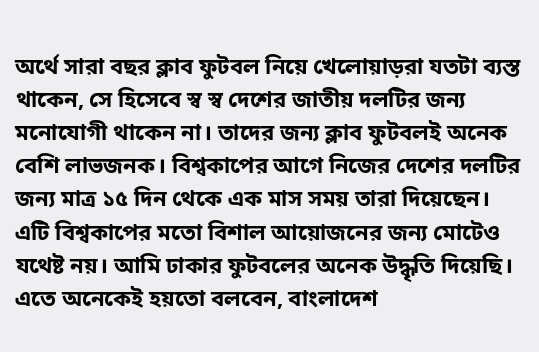অর্থে সারা বছর ক্লাব ফুটবল নিয়ে খেলোয়াড়রা যতটা ব্যস্ত থাকেন, সে হিসেবে স্ব স্ব দেশের জাতীয় দলটির জন্য মনোযোগী থাকেন না। তাদের জন্য ক্লাব ফুটবলই অনেক বেশি লাভজনক। বিশ্বকাপের আগে নিজের দেশের দলটির জন্য মাত্র ১৫ দিন থেকে এক মাস সময় তারা দিয়েছেন। এটি বিশ্বকাপের মতো বিশাল আয়োজনের জন্য মোটেও যথেষ্ট নয়। আমি ঢাকার ফুটবলের অনেক উদ্ধৃতি দিয়েছি। এতে অনেকেই হয়তো বলবেন, বাংলাদেশ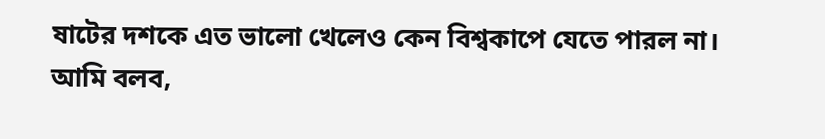ষাটের দশকে এত ভালো খেলেও কেন বিশ্বকাপে যেতে পারল না। আমি বলব,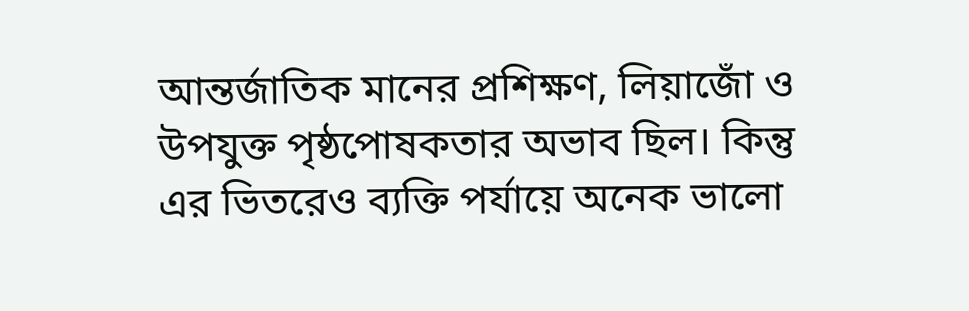আন্তর্জাতিক মানের প্রশিক্ষণ, লিয়াজোঁ ও উপযুক্ত পৃষ্ঠপোষকতার অভাব ছিল। কিন্তু এর ভিতরেও ব্যক্তি পর্যায়ে অনেক ভালো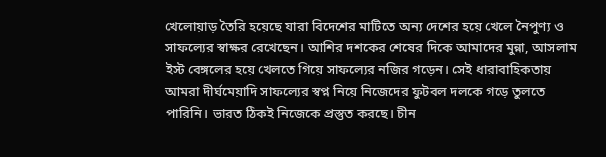খেলোয়াড় তৈরি হয়েছে যারা বিদেশের মাটিতে অন্য দেশের হয়ে খেলে নৈপুণ্য ও সাফল্যের স্বাক্ষর রেখেছেন। আশির দশকের শেষের দিকে আমাদের মুন্না, আসলাম ইস্ট বেঙ্গলের হয়ে খেলতে গিয়ে সাফল্যের নজির গড়েন। সেই ধারাবাহিকতায় আমরা দীর্ঘমেয়াদি সাফল্যের স্বপ্ন নিয়ে নিজেদের ফুটবল দলকে গড়ে তুলতে পারিনি। ভারত ঠিকই নিজেকে প্রস্তুত করছে। চীন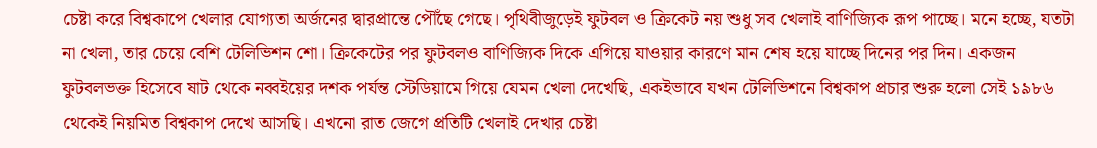চেষ্টা করে বিশ্বকাপে খেলার যোগ্যতা অর্জনের দ্বারপ্রান্তে পৌঁছে গেছে। পৃথিবীজুড়েই ফুটবল ও ক্রিকেট নয় শুধু সব খেলাই বাণিজ্যিক রূপ পাচ্ছে। মনে হচ্ছে, যতটা না খেলা, তার চেয়ে বেশি টেলিভিশন শো। ক্রিকেটের পর ফুটবলও বাণিজ্যিক দিকে এগিয়ে যাওয়ার কারণে মান শেষ হয়ে যাচ্ছে দিনের পর দিন। একজন ফুটবলভক্ত হিসেবে ষাট থেকে নব্বইয়ের দশক পর্যন্ত স্টেডিয়ামে গিয়ে যেমন খেলা দেখেছি, একইভাবে যখন টেলিভিশনে বিশ্বকাপ প্রচার শুরু হলো সেই ১৯৮৬ থেকেই নিয়মিত বিশ্বকাপ দেখে আসছি। এখনো রাত জেগে প্রতিটি খেলাই দেখার চেষ্টা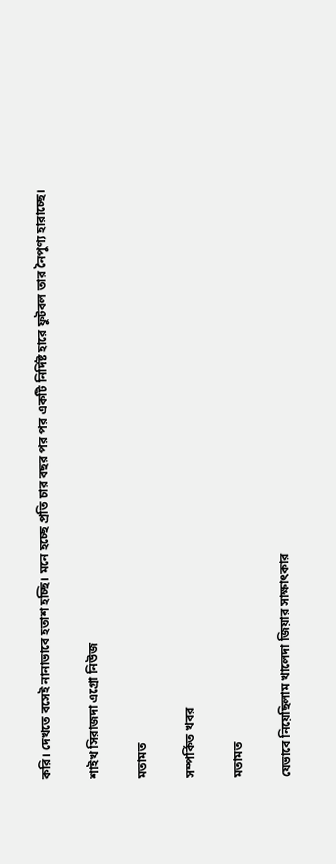করি। দেখতে বসেই নানাভাবে হতাশ হচ্ছি। মনে হচ্ছে প্রতি চার বছর পর পর একটি নির্দিষ্ট হারে ফুটবল তার নৈপুণ্য হারাচ্ছে।

শাইখ সিরাজদা এগ্রো নিউজ

মতামত

সম্পর্কিত খবর

মতামত

যেভাবে নিয়েছিলাম খালেদা জিয়ার সাক্ষাৎকার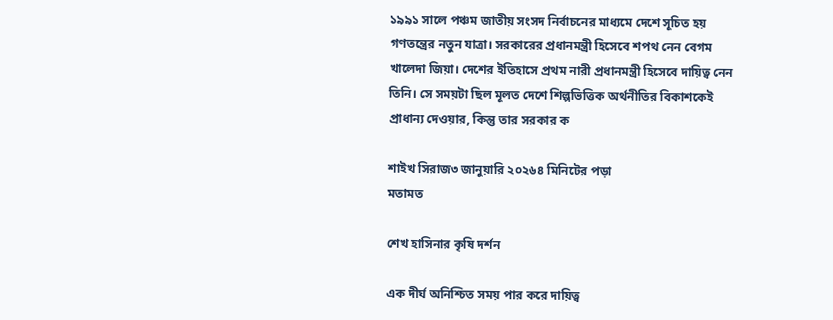১৯৯১ সালে পঞ্চম জাতীয় সংসদ নির্বাচনের মাধ্যমে দেশে সূচিত হয় গণতন্ত্রের নতুন যাত্রা। সরকারের প্রধানমন্ত্রী হিসেবে শপথ নেন বেগম খালেদা জিয়া। দেশের ইতিহাসে প্রথম নারী প্রধানমন্ত্রী হিসেবে দায়িত্ব নেন তিনি। সে সময়টা ছিল মূলত দেশে শিল্পভিত্তিক অর্থনীতির বিকাশকেই প্রাধান্য দেওয়ার, কিন্তু তার সরকার ক

শাইখ সিরাজ৩ জানুয়ারি ২০২৬৪ মিনিটের পড়া
মতামত

শেখ হাসিনার কৃষি দর্শন

এক দীর্ঘ অনিশ্চিত সময় পার করে দায়িত্ব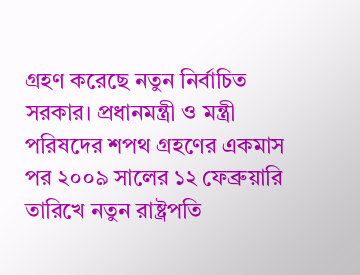গ্রহণ করেছে নতুন নির্বাচিত সরকার। প্রধানমন্ত্রী ও মন্ত্রী পরিষদের শপথ গ্রহণের একমাস পর ২০০৯ সালের ১২ ফেব্রুয়ারি তারিখে নতুন রাষ্ট্রপতি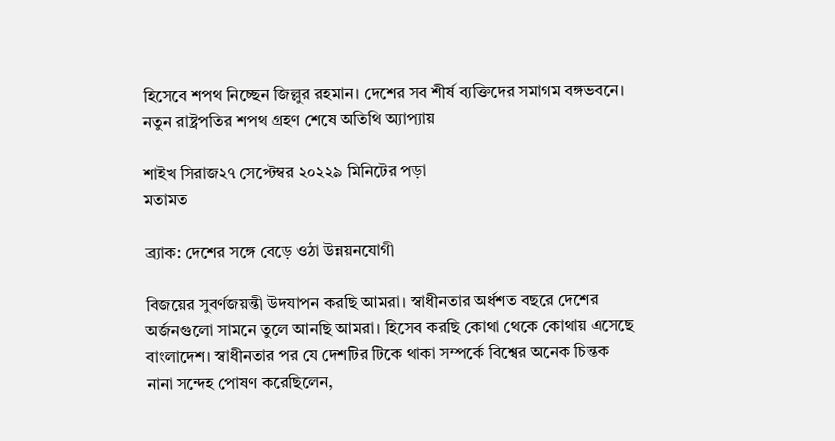হিসেবে শপথ নিচ্ছেন জিল্লুর রহমান। দেশের সব শীর্ষ ব্যক্তিদের সমাগম বঙ্গভবনে। নতুন রাষ্ট্রপতির শপথ গ্রহণ শেষে অতিথি অ্যাপ্যায়

শাইখ সিরাজ২৭ সেপ্টেম্বর ২০২২৯ মিনিটের পড়া
মতামত

ব্র্যাক: দেশের সঙ্গে বেড়ে ওঠা উন্নয়নযোগী

বিজয়ের সুবর্ণজয়ন্তী উদযাপন করছি আমরা। স্বাধীনতার অর্ধশত বছরে দেশের অর্জনগুলো সামনে তুলে আনছি আমরা। হিসেব করছি কোথা থেকে কোথায় এসেছে বাংলাদেশ। স্বাধীনতার পর যে দেশটির টিকে থাকা সম্পর্কে বিশ্বের অনেক চিন্তক নানা সন্দেহ পোষণ করেছিলেন,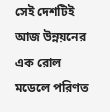সেই দেশটিই আজ উন্নয়নের এক রোল মডেলে পরিণত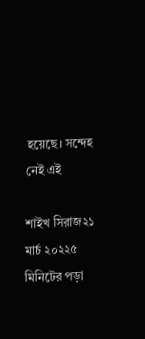হয়েছে। সন্দেহ নেই এই

শাইখ সিরাজ২১ মার্চ ২০২২৫ মিনিটের পড়া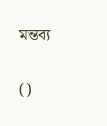মন্তব্য

()